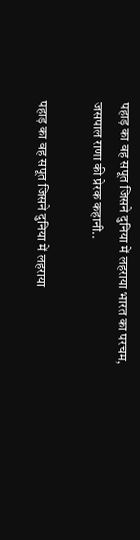पहाड़ का वह सपूत जिसने दुनिया में लहराया भारत का परचम, जसपाल राणा की प्रेरक कहानी..

पहाड़ का वह सपूत जिसने दुनिया में लहराया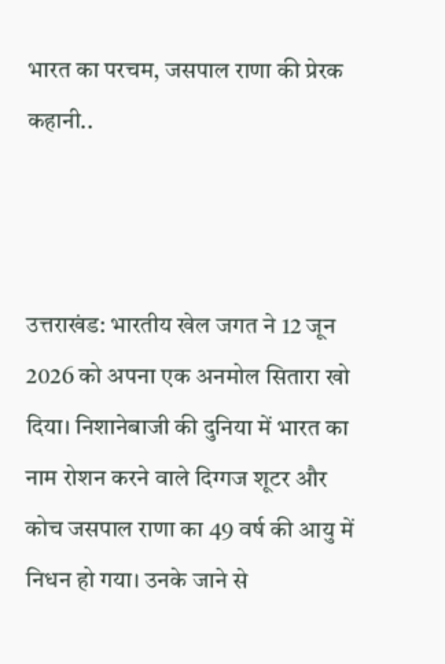भारत का परचम, जसपाल राणा की प्रेरक कहानी..



उत्तराखंड: भारतीय खेल जगत ने 12 जून 2026 को अपना एक अनमोल सितारा खो दिया। निशानेबाजी की दुनिया में भारत का नाम रोशन करने वाले दिग्गज शूटर और कोच जसपाल राणा का 49 वर्ष की आयु में निधन हो गया। उनके जाने से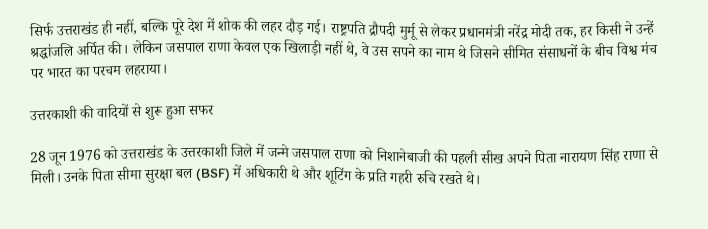सिर्फ उत्तराखंड ही नहीं, बल्कि पूरे देश में शोक की लहर दौड़ गई। राष्ट्रपति द्रौपदी मुर्मू से लेकर प्रधानमंत्री नरेंद्र मोदी तक, हर किसी ने उन्हें श्रद्धांजलि अर्पित की। लेकिन जसपाल राणा केवल एक खिलाड़ी नहीं थे, वे उस सपने का नाम थे जिसने सीमित संसाधनों के बीच विश्व मंच पर भारत का परचम लहराया।

उत्तरकाशी की वादियों से शुरू हुआ सफर

28 जून 1976 को उत्तराखंड के उत्तरकाशी जिले में जन्मे जसपाल राणा को निशानेबाजी की पहली सीख अपने पिता नारायण सिंह राणा से मिली। उनके पिता सीमा सुरक्षा बल (BSF) में अधिकारी थे और शूटिंग के प्रति गहरी रुचि रखते थे।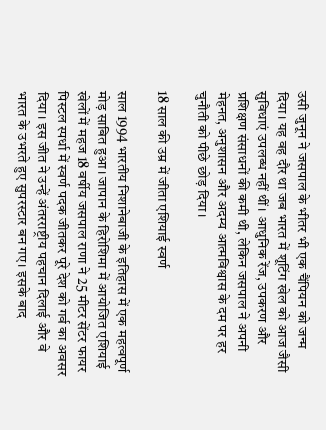उसी जुनून ने जसपाल के भीतर भी एक चैंपियन को जन्म दिया। यह वह दौर था जब भारत में शूटिंग खेल को आज जैसी सुविधाएं उपलब्ध नहीं थीं। आधुनिक रेंज, उपकरण और प्रशिक्षण संसाधनों की कमी थी, लेकिन जसपाल ने अपनी मेहनत, अनुशासन और अदम्य आत्मविश्वास के दम पर हर चुनौती को पीछे छोड़ दिया।

18 साल की उम्र में जीता एशियाई स्वर्ण

साल 1994 भारतीय निशानेबाजी के इतिहास में एक महत्वपूर्ण मोड़ साबित हुआ। जापान के हिरोशिमा में आयोजित एशियाई खेलों में महज 18 वर्षीय जसपाल राणा ने 25 मीटर सेंटर फायर पिस्टल स्पर्धा में स्वर्ण पदक जीतकर पूरे देश को गर्व का अवसर दिया। इस जीत ने उन्हें अंतरराष्ट्रीय पहचान दिलाई और वे भारत के उभरते हुए सुपरस्टार बन गए। इसके बाद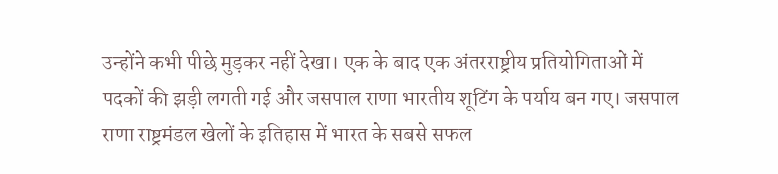उन्होंने कभी पीछे मुड़कर नहीं देखा। एक के बाद एक अंतरराष्ट्रीय प्रतियोगिताओं में पदकों की झड़ी लगती गई और जसपाल राणा भारतीय शूटिंग के पर्याय बन गए। जसपाल राणा राष्ट्रमंडल खेलों के इतिहास में भारत के सबसे सफल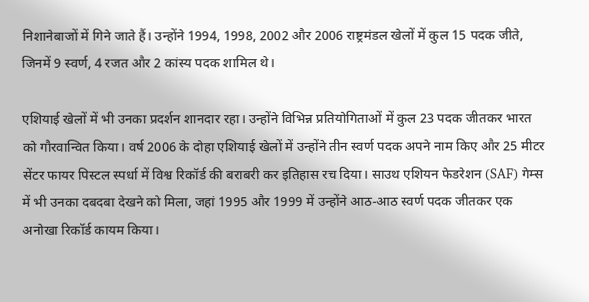निशानेबाजों में गिने जाते हैं। उन्होंने 1994, 1998, 2002 और 2006 राष्ट्रमंडल खेलों में कुल 15 पदक जीते, जिनमें 9 स्वर्ण, 4 रजत और 2 कांस्य पदक शामिल थे।

एशियाई खेलों में भी उनका प्रदर्शन शानदार रहा। उन्होंने विभिन्न प्रतियोगिताओं में कुल 23 पदक जीतकर भारत को गौरवान्वित किया। वर्ष 2006 के दोहा एशियाई खेलों में उन्होंने तीन स्वर्ण पदक अपने नाम किए और 25 मीटर सेंटर फायर पिस्टल स्पर्धा में विश्व रिकॉर्ड की बराबरी कर इतिहास रच दिया। साउथ एशियन फेडरेशन (SAF) गेम्स में भी उनका दबदबा देखने को मिला, जहां 1995 और 1999 में उन्होंने आठ-आठ स्वर्ण पदक जीतकर एक अनोखा रिकॉर्ड कायम किया।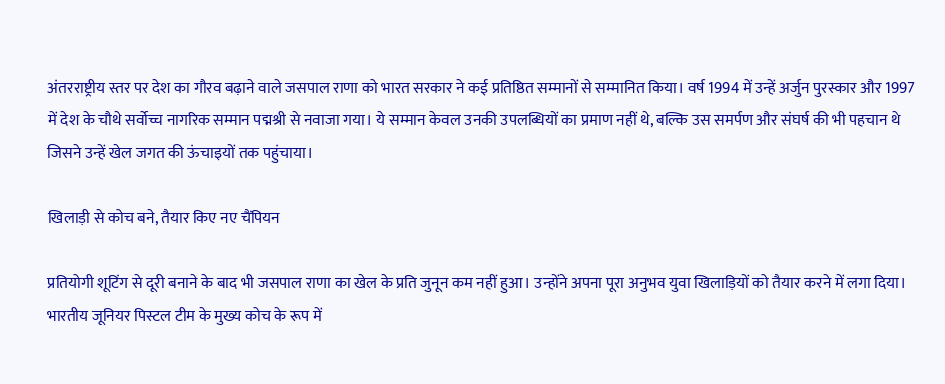अंतरराष्ट्रीय स्तर पर देश का गौरव बढ़ाने वाले जसपाल राणा को भारत सरकार ने कई प्रतिष्ठित सम्मानों से सम्मानित किया। वर्ष 1994 में उन्हें अर्जुन पुरस्कार और 1997 में देश के चौथे सर्वोच्च नागरिक सम्मान पद्मश्री से नवाजा गया। ये सम्मान केवल उनकी उपलब्धियों का प्रमाण नहीं थे, बल्कि उस समर्पण और संघर्ष की भी पहचान थे जिसने उन्हें खेल जगत की ऊंचाइयों तक पहुंचाया।

खिलाड़ी से कोच बने, तैयार किए नए चैंपियन

प्रतियोगी शूटिंग से दूरी बनाने के बाद भी जसपाल राणा का खेल के प्रति जुनून कम नहीं हुआ। उन्होंने अपना पूरा अनुभव युवा खिलाड़ियों को तैयार करने में लगा दिया। भारतीय जूनियर पिस्टल टीम के मुख्य कोच के रूप में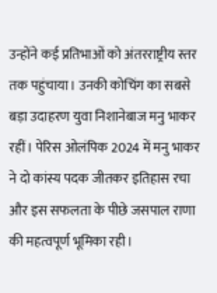उन्होंने कई प्रतिभाओं को अंतरराष्ट्रीय स्तर तक पहुंचाया। उनकी कोचिंग का सबसे बड़ा उदाहरण युवा निशानेबाज मनु भाकर रहीं। पेरिस ओलंपिक 2024 में मनु भाकर ने दो कांस्य पदक जीतकर इतिहास रचा और इस सफलता के पीछे जसपाल राणा की महत्वपूर्ण भूमिका रही।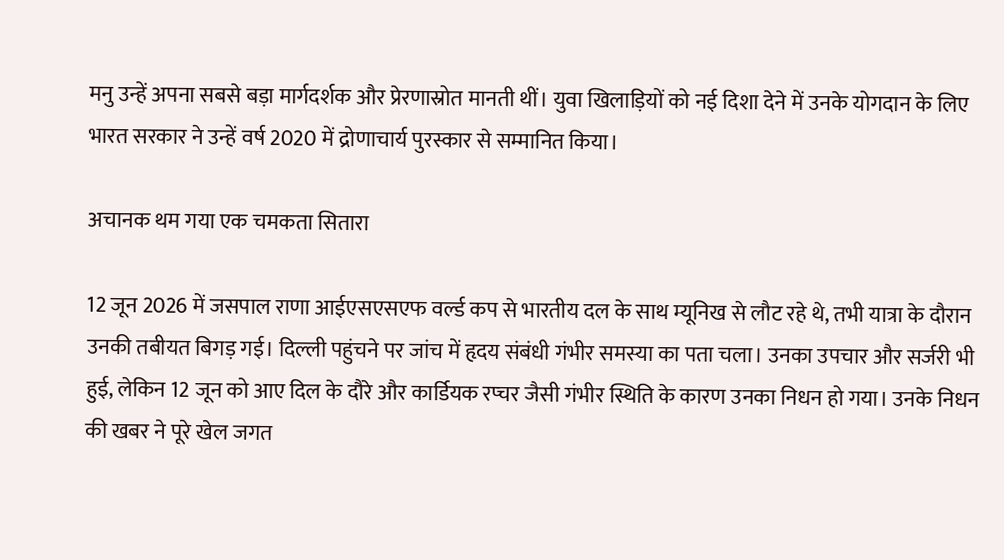मनु उन्हें अपना सबसे बड़ा मार्गदर्शक और प्रेरणास्रोत मानती थीं। युवा खिलाड़ियों को नई दिशा देने में उनके योगदान के लिए भारत सरकार ने उन्हें वर्ष 2020 में द्रोणाचार्य पुरस्कार से सम्मानित किया।

अचानक थम गया एक चमकता सितारा

12 जून 2026 में जसपाल राणा आईएसएसएफ वर्ल्ड कप से भारतीय दल के साथ म्यूनिख से लौट रहे थे, तभी यात्रा के दौरान उनकी तबीयत बिगड़ गई। दिल्ली पहुंचने पर जांच में हृदय संबंधी गंभीर समस्या का पता चला। उनका उपचार और सर्जरी भी हुई, लेकिन 12 जून को आए दिल के दौरे और कार्डियक रप्चर जैसी गंभीर स्थिति के कारण उनका निधन हो गया। उनके निधन की खबर ने पूरे खेल जगत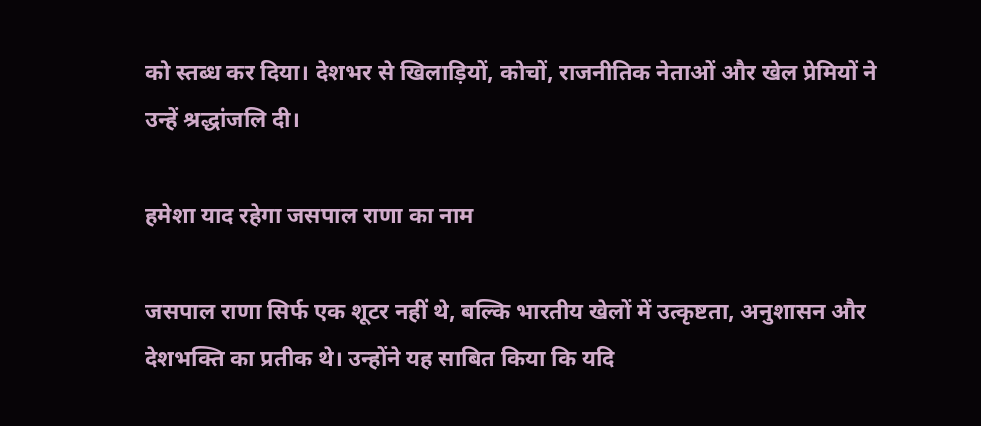को स्तब्ध कर दिया। देशभर से खिलाड़ियों, कोचों, राजनीतिक नेताओं और खेल प्रेमियों ने उन्हें श्रद्धांजलि दी।

हमेशा याद रहेगा जसपाल राणा का नाम

जसपाल राणा सिर्फ एक शूटर नहीं थे, बल्कि भारतीय खेलों में उत्कृष्टता, अनुशासन और देशभक्ति का प्रतीक थे। उन्होंने यह साबित किया कि यदि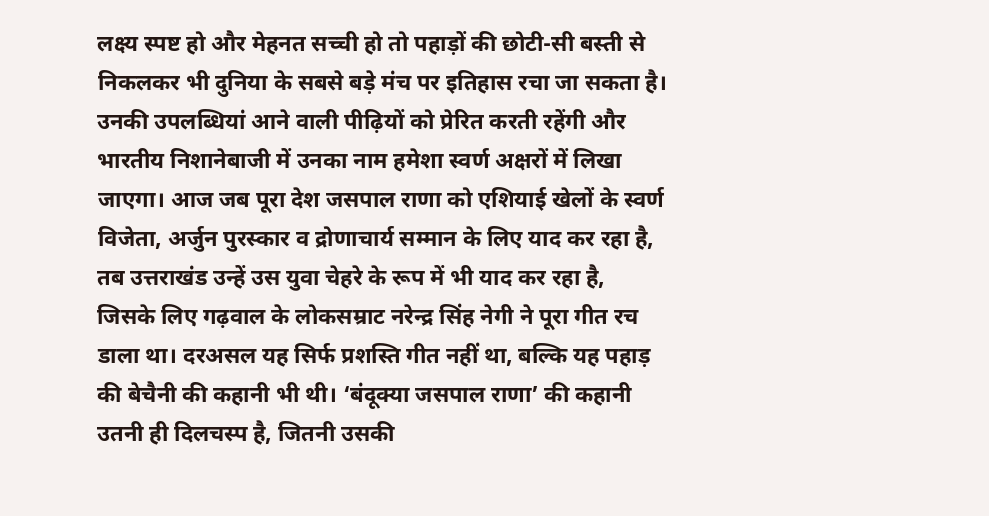लक्ष्य स्पष्ट हो और मेहनत सच्ची हो तो पहाड़ों की छोटी-सी बस्ती से निकलकर भी दुनिया के सबसे बड़े मंच पर इतिहास रचा जा सकता है। उनकी उपलब्धियां आने वाली पीढ़ियों को प्रेरित करती रहेंगी और भारतीय निशानेबाजी में उनका नाम हमेशा स्वर्ण अक्षरों में लिखा जाएगा। आज जब पूरा देश जसपाल राणा को एशियाई खेलों के स्वर्ण विजेता, अर्जुन पुरस्कार व द्रोणाचार्य सम्मान के लिए याद कर रहा है, तब उत्तराखंड उन्हें उस युवा चेहरे के रूप में भी याद कर रहा है, जिसके लिए गढ़वाल के लोकसम्राट नरेन्द्र सिंह नेगी ने पूरा गीत रच डाला था। दरअसल यह सिर्फ प्रशस्ति गीत नहीं था, बल्कि यह पहाड़ की बेचैनी की कहानी भी थी। ‘बंदूक्या जसपाल राणा’ की कहानी उतनी ही दिलचस्प है, जितनी उसकी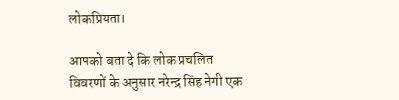लोकप्रियता।

आपको बता दे कि लोक प्रचलित विवरणों के अनुसार नरेन्द्र सिंह नेगी एक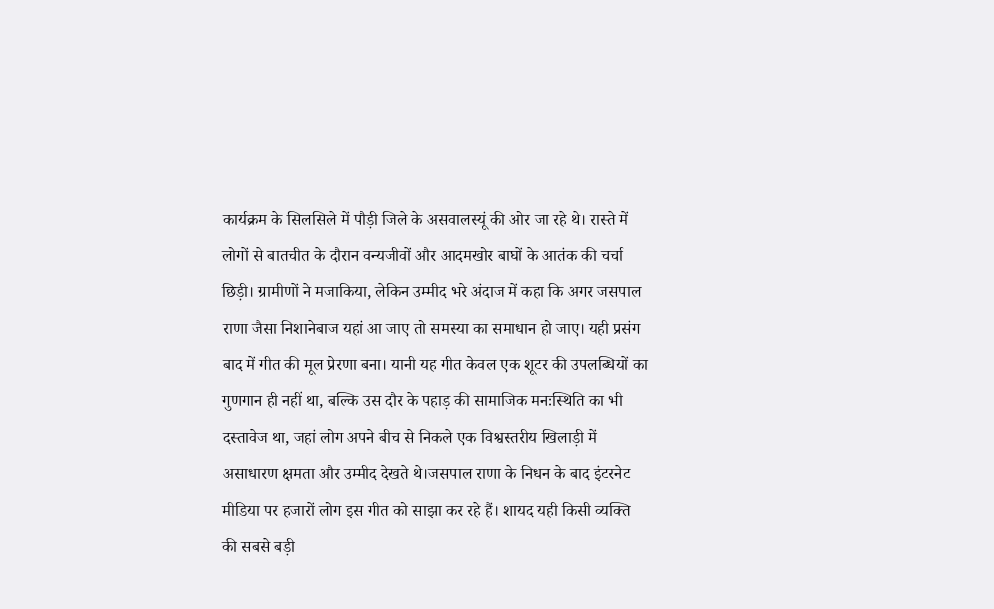कार्यक्रम के सिलसिले में पौड़ी जिले के असवालस्यूं की ओर जा रहे थे। रास्ते में लोगों से बातचीत के दौरान वन्यजीवों और आदमखोर बाघों के आतंक की चर्चा छिड़ी। ग्रामीणों ने मजाकिया, लेकिन उम्मीद भरे अंदाज में कहा कि अगर जसपाल राणा जैसा निशानेबाज यहां आ जाए तो समस्या का समाधान हो जाए। यही प्रसंग बाद में गीत की मूल प्रेरणा बना। यानी यह गीत केवल एक शूटर की उपलब्धियों का गुणगान ही नहीं था, बल्कि उस दौर के पहाड़ की सामाजिक मनःस्थिति का भी दस्तावेज था, जहां लोग अपने बीच से निकले एक विश्वस्तरीय खिलाड़ी में असाधारण क्षमता और उम्मीद देखते थे।जसपाल राणा के निधन के बाद इंटरनेट मीडिया पर हजारों लोग इस गीत को साझा कर रहे हैं। शायद यही किसी व्यक्ति की सबसे बड़ी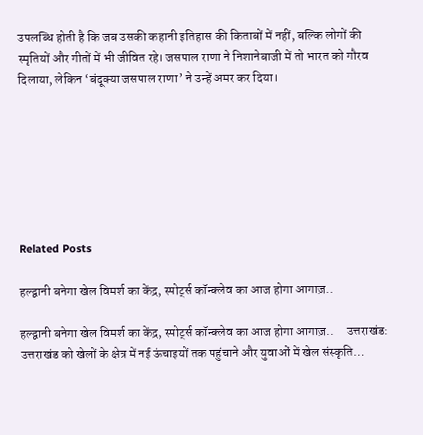उपलब्धि होती है कि जब उसकी कहानी इतिहास की किताबों में नहीं, बल्कि लोगों की स्मृतियों और गीतों में भी जीवित रहे। जसपाल राणा ने निशानेबाजी में तो भारत को गौरव दिलाया, लेकिन ‘बंदूक्या जसपाल राणा’ ने उन्हें अमर कर दिया।







Related Posts

हल्द्वानी बनेगा खेल विमर्श का केंद्र, स्पोर्ट्स कॉन्क्लेव का आज होगा आगाज़..

हल्द्वानी बनेगा खेल विमर्श का केंद्र, स्पोर्ट्स कॉन्क्लेव का आज होगा आगाज़..     उत्तराखंड: उत्तराखंड को खेलों के क्षेत्र में नई ऊंचाइयों तक पहुंचाने और युवाओं में खेल संस्कृति…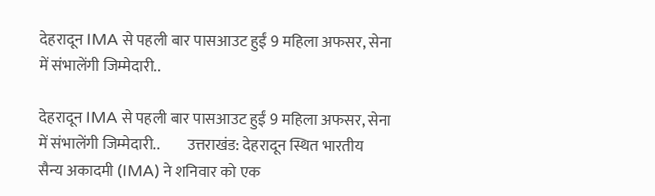देहरादून IMA से पहली बार पासआउट हुईं 9 महिला अफसर, सेना में संभालेंगी जिम्मेदारी..

देहरादून IMA से पहली बार पासआउट हुईं 9 महिला अफसर, सेना में संभालेंगी जिम्मेदारी..         उत्तराखंड: देहरादून स्थित भारतीय सैन्य अकादमी (IMA) ने शनिवार को एक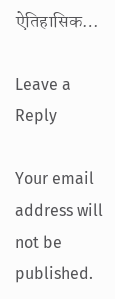ऐतिहासिक…

Leave a Reply

Your email address will not be published.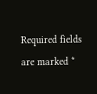Required fields are marked *